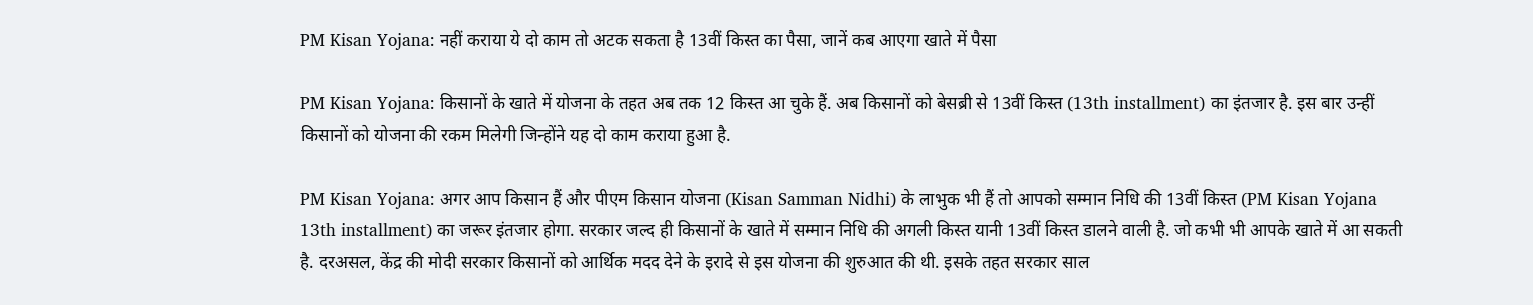PM Kisan Yojana: नहीं कराया ये दो काम तो अटक सकता है 13वीं किस्त का पैसा, जानें कब आएगा खाते में पैसा

PM Kisan Yojana: किसानों के खाते में योजना के तहत अब तक 12 किस्त आ चुके हैं. अब किसानों को बेसब्री से 13वीं किस्त (13th installment) का इंतजार है. इस बार उन्हीं किसानों को योजना की रकम मिलेगी जिन्होंने यह दो काम कराया हुआ है.

PM Kisan Yojana: अगर आप किसान हैं और पीएम किसान योजना (Kisan Samman Nidhi) के लाभुक भी हैं तो आपको सम्मान निधि की 13वीं किस्त (PM Kisan Yojana 13th installment) का जरूर इंतजार होगा. सरकार जल्द ही किसानों के खाते में सम्मान निधि की अगली किस्त यानी 13वीं किस्त डालने वाली है. जो कभी भी आपके खाते में आ सकती है. दरअसल, केंद्र की मोदी सरकार किसानों को आर्थिक मदद देने के इरादे से इस योजना की शुरुआत की थी. इसके तहत सरकार साल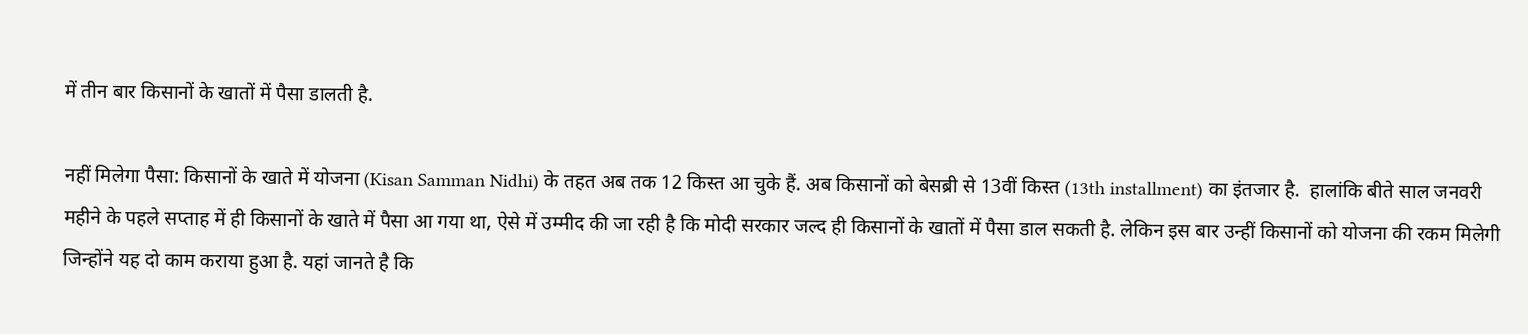में तीन बार किसानों के खातों में पैसा डालती है.

नहीं मिलेगा पैसा: किसानों के खाते में योजना (Kisan Samman Nidhi) के तहत अब तक 12 किस्त आ चुके हैं. अब किसानों को बेसब्री से 13वीं किस्त (13th installment) का इंतजार है.  हालांकि बीते साल जनवरी महीने के पहले सप्ताह में ही किसानों के खाते में पैसा आ गया था, ऐसे में उम्मीद की जा रही है कि मोदी सरकार जल्द ही किसानों के खातों में पैसा डाल सकती है. लेकिन इस बार उन्हीं किसानों को योजना की रकम मिलेगी जिन्होंने यह दो काम कराया हुआ है. यहां जानते है कि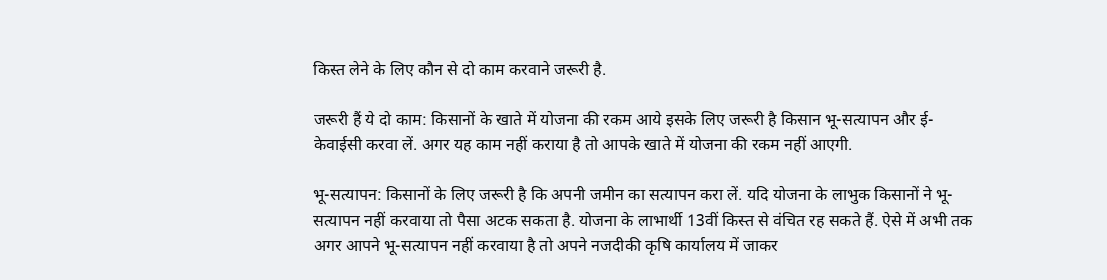किस्त लेने के लिए कौन से दो काम करवाने जरूरी है.

जरूरी हैं ये दो काम: किसानों के खाते में योजना की रकम आये इसके लिए जरूरी है किसान भू-सत्यापन और ई-केवाईसी करवा लें. अगर यह काम नहीं कराया है तो आपके खाते में योजना की रकम नहीं आएगी.

भू-सत्यापन: किसानों के लिए जरूरी है कि अपनी जमीन का सत्यापन करा लें. यदि योजना के लाभुक किसानों ने भू-सत्यापन नहीं करवाया तो पैसा अटक सकता है. योजना के लाभार्थी 13वीं किस्त से वंचित रह सकते हैं. ऐसे में अभी तक अगर आपने भू-सत्यापन नहीं करवाया है तो अपने नजदीकी कृषि कार्यालय में जाकर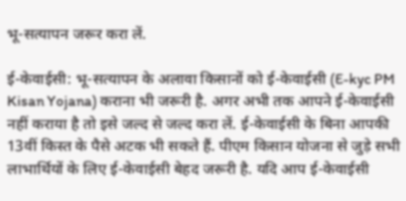भू-सत्यापन जरूर करा लें.

ई-केवाईसी: भू-सत्यापन के अलावा किसानों को ई-केवाईसी (E-kyc PM Kisan Yojana) कराना भी जरूरी है. अगर अभी तक आपने ई-केवाईसी नहीं कराया है तो इसे जल्द से जल्द करा लें. ई-केवाईसी के बिना आपकी 13वीं किस्त के पैसे अटक भी सकते हैं. पीएम किसान योजना से जुड़े सभी लाभार्थियों के लिए ई-केवाईसी बेहद जरूरी है. यदि आप ई-केवाईसी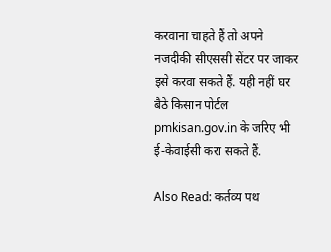करवाना चाहते हैं तो अपने नजदीकी सीएससी सेंटर पर जाकर इसे करवा सकते हैं. यही नहीं घर बैठे किसान पोर्टल pmkisan.gov.in के जरिए भी ई-केवाईसी करा सकते हैं.

Also Read: कर्तव्य पथ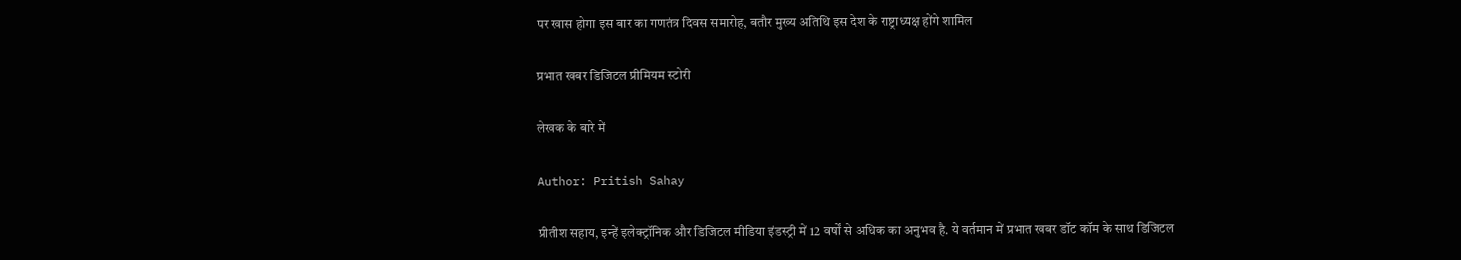पर खास होगा इस बार का गणतंत्र दिवस समारोह, बतौर मुख्य अतिथि इस देश के राष्ट्राध्यक्ष होंगे शामिल

प्रभात खबर डिजिटल प्रीमियम स्टोरी

लेखक के बारे में

Author: Pritish Sahay

प्रीतीश सहाय, इन्हें इलेक्ट्रॉनिक और डिजिटल मीडिया इंडस्ट्री में 12 वर्षों से अधिक का अनुभव है. ये वर्तमान में प्रभात खबर डॉट कॉम के साथ डिजिटल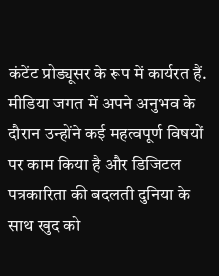कंटेंट प्रोड्यूसर के रूप में कार्यरत हैं. मीडिया जगत में अपने अनुभव के दौरान उन्होंने कई महत्वपूर्ण विषयों पर काम किया है और डिजिटल पत्रकारिता की बदलती दुनिया के साथ खुद को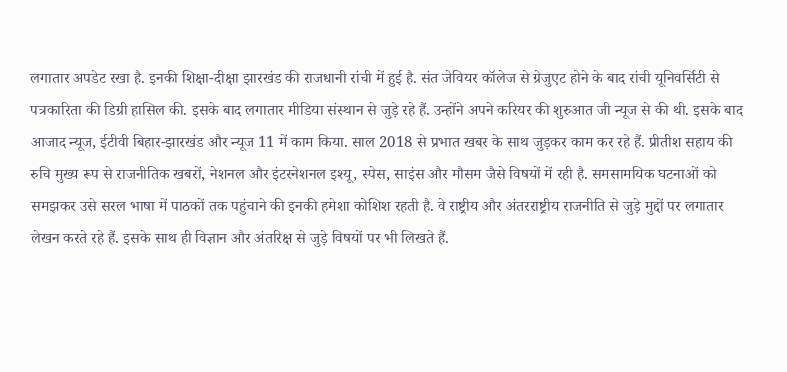लगातार अपडेट रखा है. इनकी शिक्षा-दीक्षा झारखंड की राजधानी रांची में हुई है. संत जेवियर कॉलेज से ग्रेजुएट होने के बाद रांची यूनिवर्सिटी से पत्रकारिता की डिग्री हासिल की. इसके बाद लगातार मीडिया संस्थान से जुड़े रहे हैं. उन्होंने अपने करियर की शुरुआत जी न्यूज से की थी. इसके बाद आजाद न्यूज, ईटीवी बिहार-झारखंड और न्यूज 11 में काम किया. साल 2018 से प्रभात खबर के साथ जुड़कर काम कर रहे हैं. प्रीतीश सहाय की रुचि मुख्य रूप से राजनीतिक खबरों, नेशनल और इंटरनेशनल इश्यू, स्पेस, साइंस और मौसम जैसे विषयों में रही है. समसामयिक घटनाओं को समझकर उसे सरल भाषा में पाठकों तक पहुंचाने की इनकी हमेशा कोशिश रहती है. वे राष्ट्रीय और अंतरराष्ट्रीय राजनीति से जुड़े मुद्दों पर लगातार लेखन करते रहे हैं. इसके साथ ही विज्ञान और अंतरिक्ष से जुड़े विषयों पर भी लिखते हैं.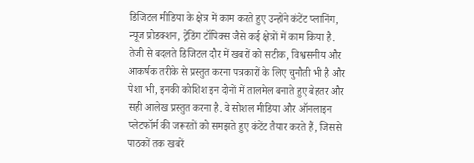डिजिटल मीडिया के क्षेत्र में काम करते हुए उन्होंने कंटेंट प्लानिंग, न्यूज प्रोडक्शन, ट्रेंडिंग टॉपिक्स जैसे कई क्षेत्रों में काम किया है. तेजी से बदलते डिजिटल दौर में खबरों को सटीक, विश्वसनीय और आकर्षक तरीके से प्रस्तुत करना पत्रकारों के लिए चुनौती भी है और पेशा भी, इनकी कोशिश इन दोनों में तालमेल बनाते हुए बेहतर और सही आलेख प्रस्तुत करना है. वे सोशल मीडिया और ऑनलाइन प्लेटफॉर्म की जरूरतों को समझते हुए कंटेंट तैयार करते हैं, जिससे पाठकों तक खबरें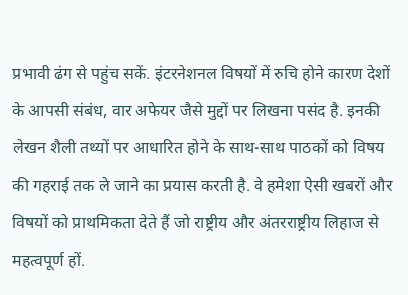प्रभावी ढंग से पहुंच सकें. इंटरनेशनल विषयों में रुचि होने कारण देशों के आपसी संबंध, वार अफेयर जैसे मुद्दों पर लिखना पसंद है. इनकी लेखन शैली तथ्यों पर आधारित होने के साथ-साथ पाठकों को विषय की गहराई तक ले जाने का प्रयास करती है. वे हमेशा ऐसी खबरों और विषयों को प्राथमिकता देते हैं जो राष्ट्रीय और अंतरराष्ट्रीय लिहाज से महत्वपूर्ण हों.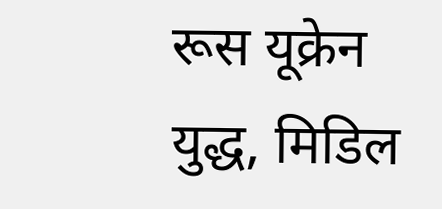रूस यूक्रेन युद्ध, मिडिल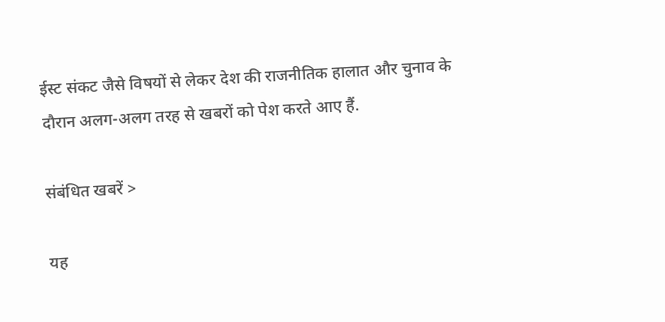ईस्ट संकट जैसे विषयों से लेकर देश की राजनीतिक हालात और चुनाव के दौरान अलग-अलग तरह से खबरों को पेश करते आए हैं.

संबंधित खबरें >

यह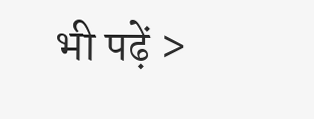भी पढ़ें >